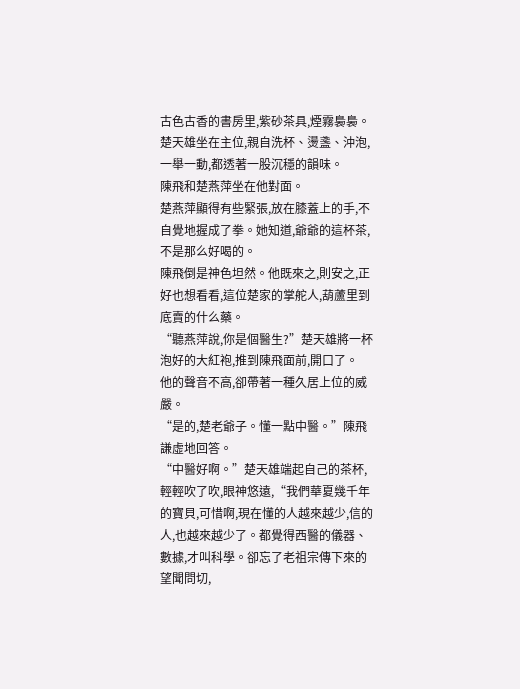古色古香的書房里,紫砂茶具,煙霧裊裊。
楚天雄坐在主位,親自洗杯、燙盞、沖泡,一舉一動,都透著一股沉穩的韻味。
陳飛和楚燕萍坐在他對面。
楚燕萍顯得有些緊張,放在膝蓋上的手,不自覺地握成了拳。她知道,爺爺的這杯茶,不是那么好喝的。
陳飛倒是神色坦然。他既來之,則安之,正好也想看看,這位楚家的掌舵人,葫蘆里到底賣的什么藥。
“聽燕萍說,你是個醫生?”楚天雄將一杯泡好的大紅袍,推到陳飛面前,開口了。
他的聲音不高,卻帶著一種久居上位的威嚴。
“是的,楚老爺子。懂一點中醫。”陳飛謙虛地回答。
“中醫好啊。”楚天雄端起自己的茶杯,輕輕吹了吹,眼神悠遠,“我們華夏幾千年的寶貝,可惜啊,現在懂的人越來越少,信的人,也越來越少了。都覺得西醫的儀器、數據,才叫科學。卻忘了老祖宗傳下來的望聞問切,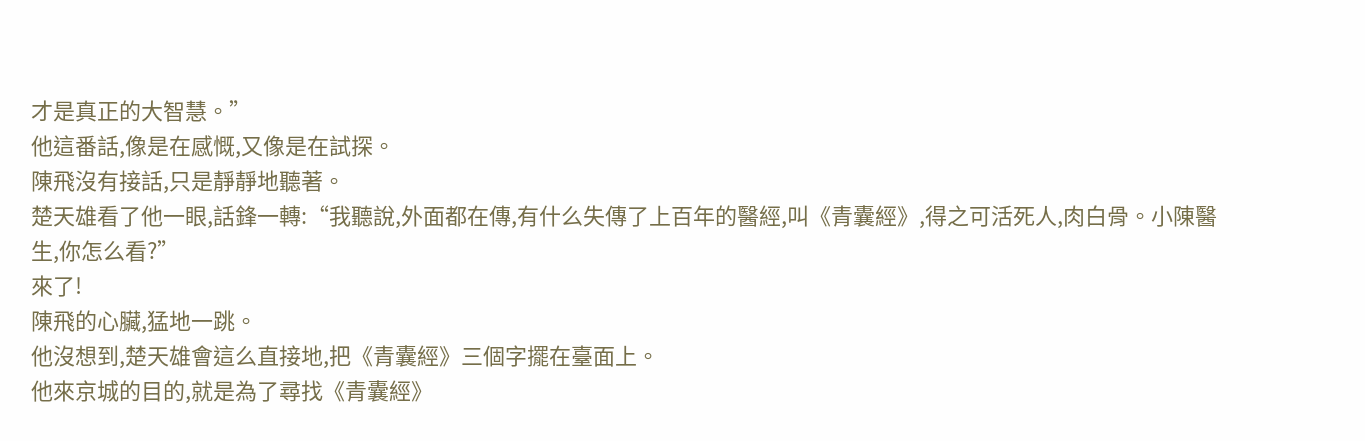才是真正的大智慧。”
他這番話,像是在感慨,又像是在試探。
陳飛沒有接話,只是靜靜地聽著。
楚天雄看了他一眼,話鋒一轉:“我聽說,外面都在傳,有什么失傳了上百年的醫經,叫《青囊經》,得之可活死人,肉白骨。小陳醫生,你怎么看?”
來了!
陳飛的心臟,猛地一跳。
他沒想到,楚天雄會這么直接地,把《青囊經》三個字擺在臺面上。
他來京城的目的,就是為了尋找《青囊經》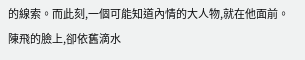的線索。而此刻,一個可能知道內情的大人物,就在他面前。
陳飛的臉上,卻依舊滴水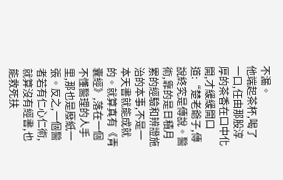不漏。
他端起茶杯,喝了一口,任由那股淳厚的茶香在口中化開,才緩緩開口道:“楚老爺子,傳說終究是傳說。醫術,靠的是日積月累的經驗和辨證施治的本事,不是一本天書就能成就的。就算真有《青囊經》,落在一個不懂醫理的人手里,那也是廢紙一張。反之,一個醫者若有仁心仁術,就算沒有經書,也能救死扶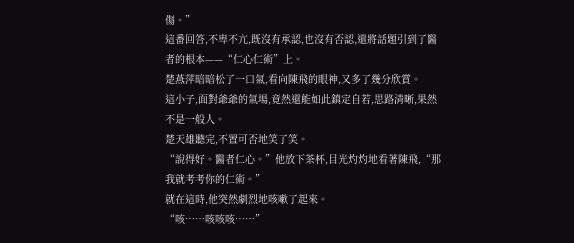傷。”
這番回答,不卑不亢,既沒有承認,也沒有否認,還將話題引到了醫者的根本——“仁心仁術”上。
楚燕萍暗暗松了一口氣,看向陳飛的眼神,又多了幾分欣賞。
這小子,面對爺爺的氣場,竟然還能如此鎮定自若,思路清晰,果然不是一般人。
楚天雄聽完,不置可否地笑了笑。
“說得好。醫者仁心。”他放下茶杯,目光灼灼地看著陳飛,“那我就考考你的仁術。”
就在這時,他突然劇烈地咳嗽了起來。
“咳……咳咳咳……”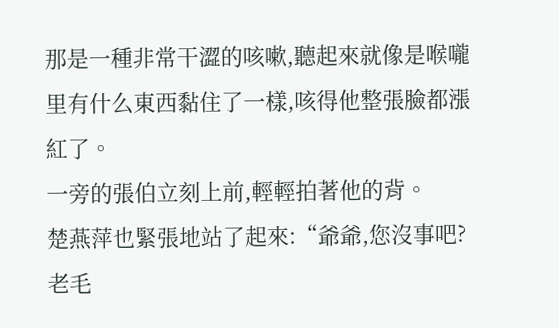那是一種非常干澀的咳嗽,聽起來就像是喉嚨里有什么東西黏住了一樣,咳得他整張臉都漲紅了。
一旁的張伯立刻上前,輕輕拍著他的背。
楚燕萍也緊張地站了起來:“爺爺,您沒事吧?老毛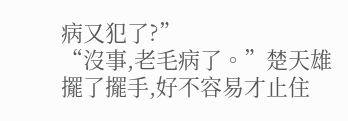病又犯了?”
“沒事,老毛病了。”楚天雄擺了擺手,好不容易才止住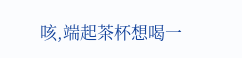咳,端起茶杯想喝一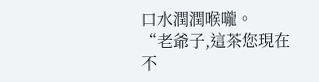口水潤潤喉嚨。
“老爺子,這茶您現在不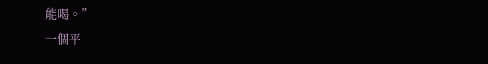能喝。”
一個平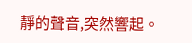靜的聲音,突然響起。